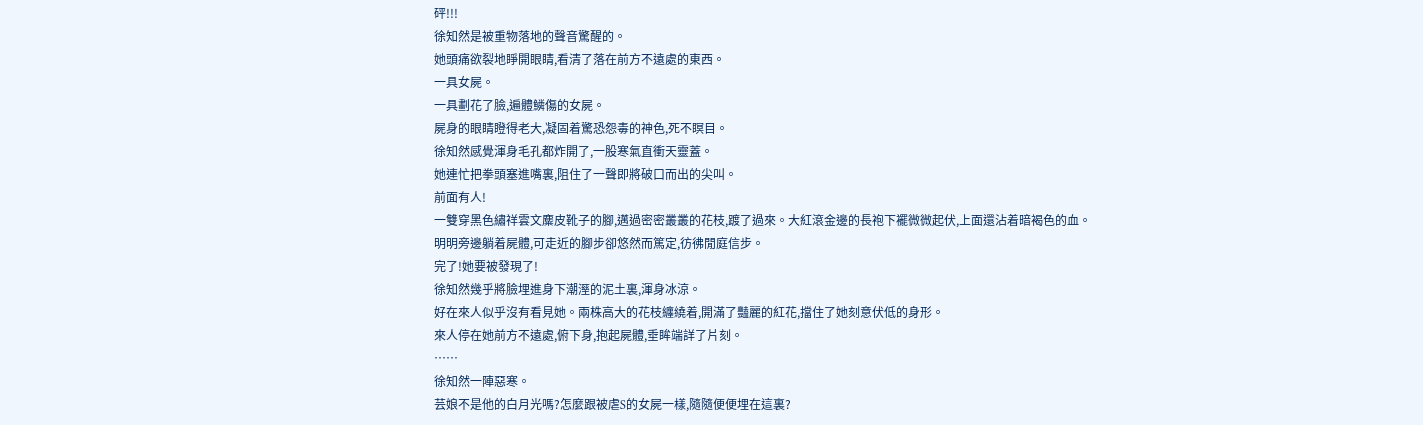砰!!!
徐知然是被重物落地的聲音驚醒的。
她頭痛欲裂地睜開眼睛,看清了落在前方不遠處的東西。
一具女屍。
一具劃花了臉,遍體鱗傷的女屍。
屍身的眼睛瞪得老大,凝固着驚恐怨毒的神色,死不瞑目。
徐知然感覺渾身毛孔都炸開了,一股寒氣直衝天靈蓋。
她連忙把拳頭塞進嘴裏,阻住了一聲即將破口而出的尖叫。
前面有人!
一雙穿黑色繡祥雲文麋皮靴子的腳,邁過密密叢叢的花枝,踱了過來。大紅滾金邊的長袍下襬微微起伏,上面還沾着暗褐色的血。
明明旁邊躺着屍體,可走近的腳步卻悠然而篤定,彷彿閒庭信步。
完了!她要被發現了!
徐知然幾乎將臉埋進身下潮溼的泥土裏,渾身冰涼。
好在來人似乎沒有看見她。兩株高大的花枝纏繞着,開滿了豔麗的紅花,擋住了她刻意伏低的身形。
來人停在她前方不遠處,俯下身,抱起屍體,垂眸端詳了片刻。
……
徐知然一陣惡寒。
芸娘不是他的白月光嗎?怎麼跟被虐S的女屍一樣,隨隨便便埋在這裏?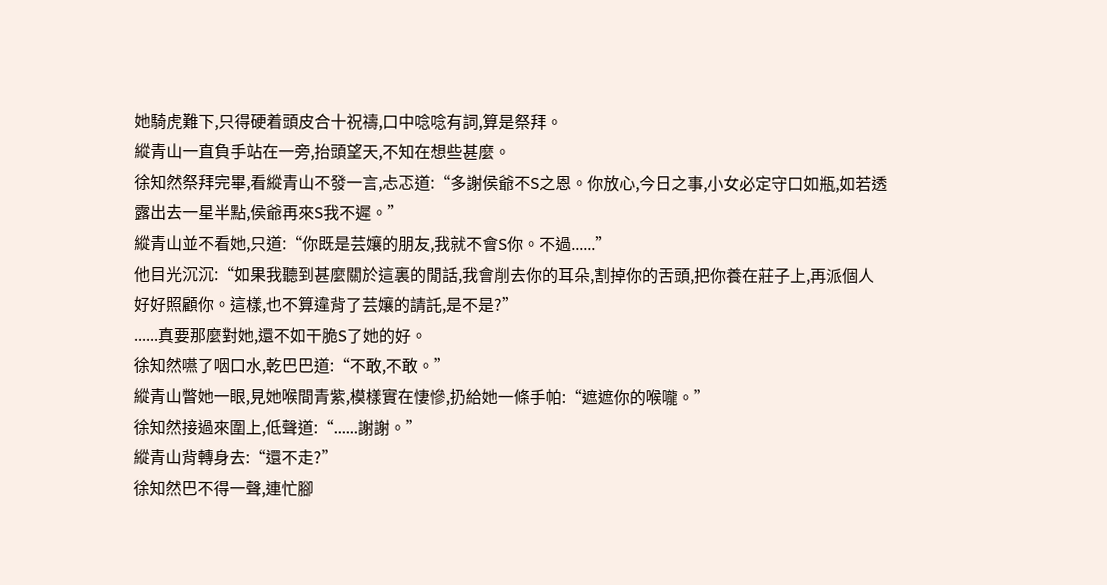她騎虎難下,只得硬着頭皮合十祝禱,口中唸唸有詞,算是祭拜。
縱青山一直負手站在一旁,抬頭望天,不知在想些甚麼。
徐知然祭拜完畢,看縱青山不發一言,忐忑道:“多謝侯爺不S之恩。你放心,今日之事,小女必定守口如瓶,如若透露出去一星半點,侯爺再來S我不遲。”
縱青山並不看她,只道:“你既是芸孃的朋友,我就不會S你。不過......”
他目光沉沉:“如果我聽到甚麼關於這裏的閒話,我會削去你的耳朵,割掉你的舌頭,把你養在莊子上,再派個人好好照顧你。這樣,也不算違背了芸孃的請託,是不是?”
......真要那麼對她,還不如干脆S了她的好。
徐知然嚥了咽口水,乾巴巴道:“不敢,不敢。”
縱青山瞥她一眼,見她喉間青紫,模樣實在悽慘,扔給她一條手帕:“遮遮你的喉嚨。”
徐知然接過來圍上,低聲道:“......謝謝。”
縱青山背轉身去:“還不走?”
徐知然巴不得一聲,連忙腳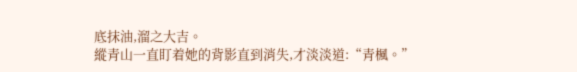底抹油,溜之大吉。
縱青山一直盯着她的背影直到消失,才淡淡道:“青楓。”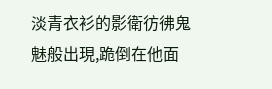淡青衣衫的影衛彷彿鬼魅般出現,跪倒在他面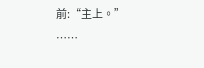前:“主上。”
……